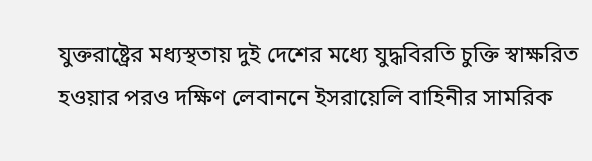যুক্তরাষ্ট্রের মধ্যস্থতায় দুই দেশের মধ্যে যুদ্ধবিরতি চুক্তি স্বাক্ষরিত হওয়ার পরও দক্ষিণ লেবাননে ইসরায়েলি বাহিনীর সামরিক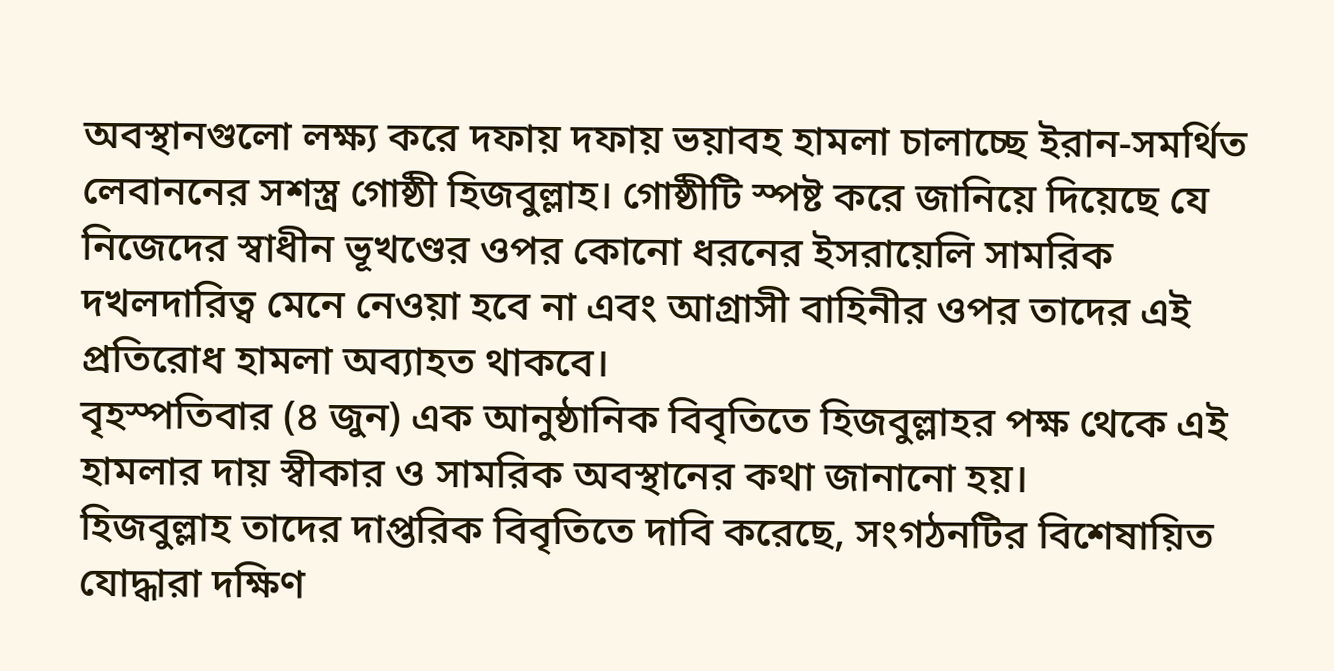অবস্থানগুলো লক্ষ্য করে দফায় দফায় ভয়াবহ হামলা চালাচ্ছে ইরান-সমর্থিত লেবাননের সশস্ত্র গোষ্ঠী হিজবুল্লাহ। গোষ্ঠীটি স্পষ্ট করে জানিয়ে দিয়েছে যে নিজেদের স্বাধীন ভূখণ্ডের ওপর কোনো ধরনের ইসরায়েলি সামরিক দখলদারিত্ব মেনে নেওয়া হবে না এবং আগ্রাসী বাহিনীর ওপর তাদের এই প্রতিরোধ হামলা অব্যাহত থাকবে।
বৃহস্পতিবার (৪ জুন) এক আনুষ্ঠানিক বিবৃতিতে হিজবুল্লাহর পক্ষ থেকে এই হামলার দায় স্বীকার ও সামরিক অবস্থানের কথা জানানো হয়।
হিজবুল্লাহ তাদের দাপ্তরিক বিবৃতিতে দাবি করেছে, সংগঠনটির বিশেষায়িত যোদ্ধারা দক্ষিণ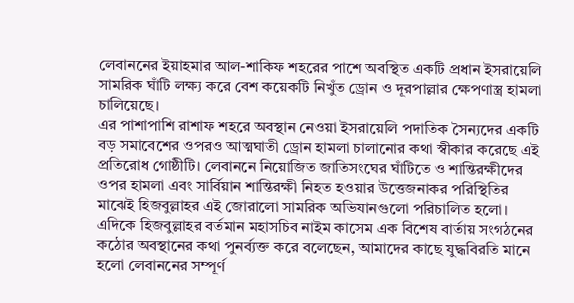লেবাননের ইয়াহমার আল-শাকিফ শহরের পাশে অবস্থিত একটি প্রধান ইসরায়েলি সামরিক ঘাঁটি লক্ষ্য করে বেশ কয়েকটি নিখুঁত ড্রোন ও দূরপাল্লার ক্ষেপণাস্ত্র হামলা চালিয়েছে।
এর পাশাপাশি রাশাফ শহরে অবস্থান নেওয়া ইসরায়েলি পদাতিক সৈন্যদের একটি বড় সমাবেশের ওপরও আত্মঘাতী ড্রোন হামলা চালানোর কথা স্বীকার করেছে এই প্রতিরোধ গোষ্ঠীটি। লেবাননে নিয়োজিত জাতিসংঘের ঘাঁটিতে ও শান্তিরক্ষীদের ওপর হামলা এবং সার্বিয়ান শান্তিরক্ষী নিহত হওয়ার উত্তেজনাকর পরিস্থিতির মাঝেই হিজবুল্লাহর এই জোরালো সামরিক অভিযানগুলো পরিচালিত হলো।
এদিকে হিজবুল্লাহর বর্তমান মহাসচিব নাইম কাসেম এক বিশেষ বার্তায় সংগঠনের কঠোর অবস্থানের কথা পুনর্ব্যক্ত করে বলেছেন, আমাদের কাছে যুদ্ধবিরতি মানে হলো লেবাননের সম্পূর্ণ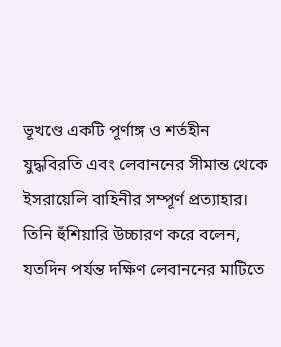ভূখণ্ডে একটি পূর্ণাঙ্গ ও শর্তহীন যুদ্ধবিরতি এবং লেবাননের সীমান্ত থেকে ইসরায়েলি বাহিনীর সম্পূর্ণ প্রত্যাহার।
তিনি হুঁশিয়ারি উচ্চারণ করে বলেন, যতদিন পর্যন্ত দক্ষিণ লেবাননের মাটিতে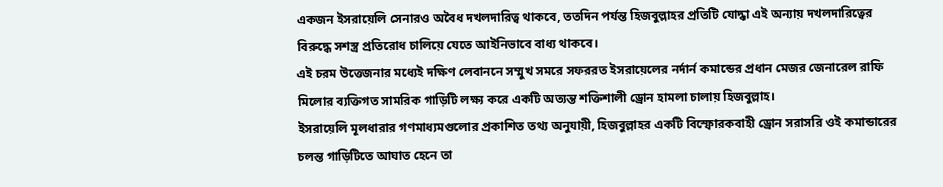একজন ইসরায়েলি সেনারও অবৈধ দখলদারিত্ব থাকবে, ততদিন পর্যন্ত হিজবুল্লাহর প্রতিটি যোদ্ধা এই অন্যায় দখলদারিত্বের বিরুদ্ধে সশস্ত্র প্রতিরোধ চালিয়ে যেতে আইনিভাবে বাধ্য থাকবে।
এই চরম উত্তেজনার মধ্যেই দক্ষিণ লেবাননে সম্মুখ সমরে সফররত ইসরায়েলের নর্দার্ন কমান্ডের প্রধান মেজর জেনারেল রাফি মিলোর ব্যক্তিগত সামরিক গাড়িটি লক্ষ্য করে একটি অত্যন্ত শক্তিশালী ড্রোন হামলা চালায় হিজবুল্লাহ।
ইসরায়েলি মূলধারার গণমাধ্যমগুলোর প্রকাশিত তথ্য অনুযায়ী, হিজবুল্লাহর একটি বিস্ফোরকবাহী ড্রোন সরাসরি ওই কমান্ডারের চলন্ত গাড়িটিতে আঘাত হেনে তা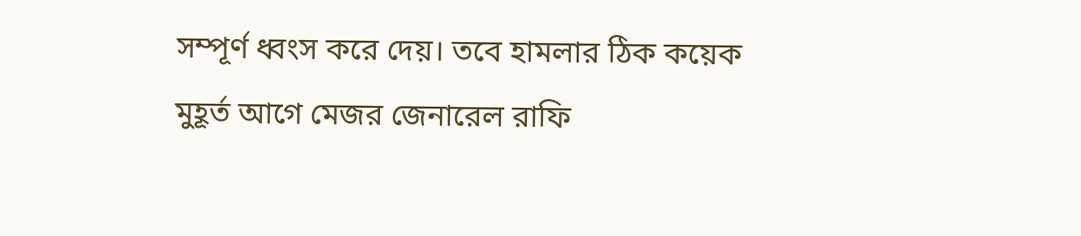সম্পূর্ণ ধ্বংস করে দেয়। তবে হামলার ঠিক কয়েক মুহূর্ত আগে মেজর জেনারেল রাফি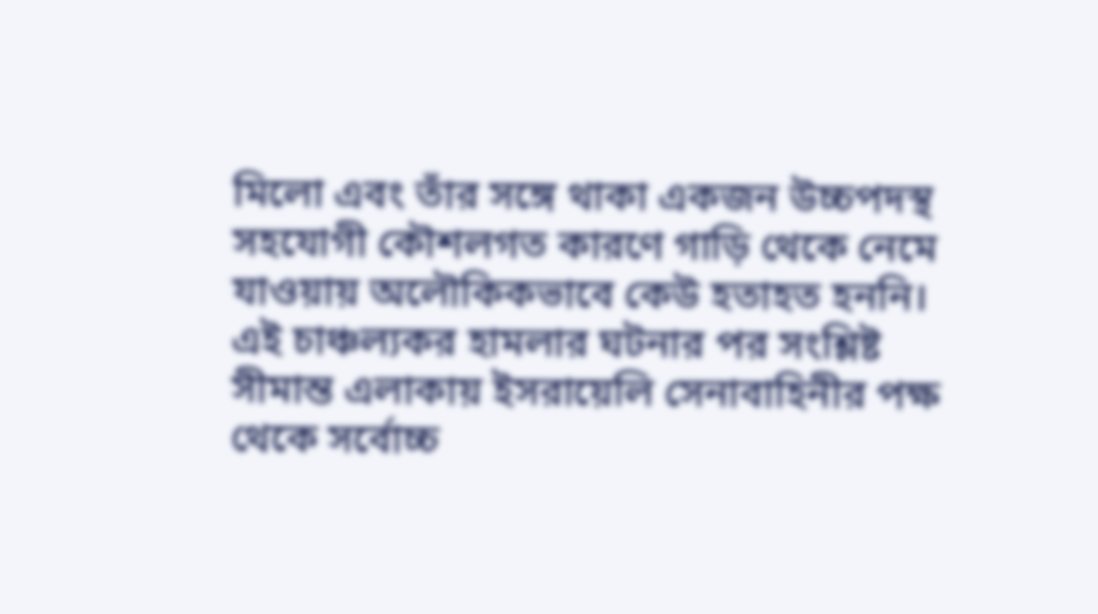মিলো এবং তাঁর সঙ্গে থাকা একজন উচ্চপদস্থ সহযোগী কৌশলগত কারণে গাড়ি থেকে নেমে যাওয়ায় অলৌকিকভাবে কেউ হতাহত হননি। এই চাঞ্চল্যকর হামলার ঘটনার পর সংশ্লিষ্ট সীমান্ত এলাকায় ইসরায়েলি সেনাবাহিনীর পক্ষ থেকে সর্বোচ্চ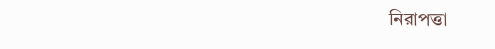নিরাপত্তা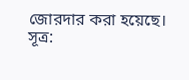জোরদার করা হয়েছে।
সূত্র: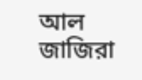আল জাজিরা